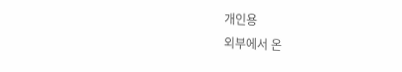개인용
외부에서 온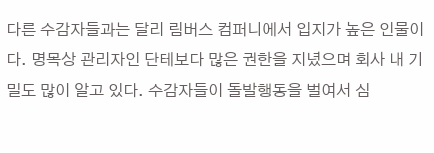다른 수감자들과는 달리 림버스 컴퍼니에서 입지가 높은 인물이다. 명목상 관리자인 단테보다 많은 권한을 지녔으며 회사 내 기밀도 많이 알고 있다. 수감자들이 돌발행동을 벌여서 심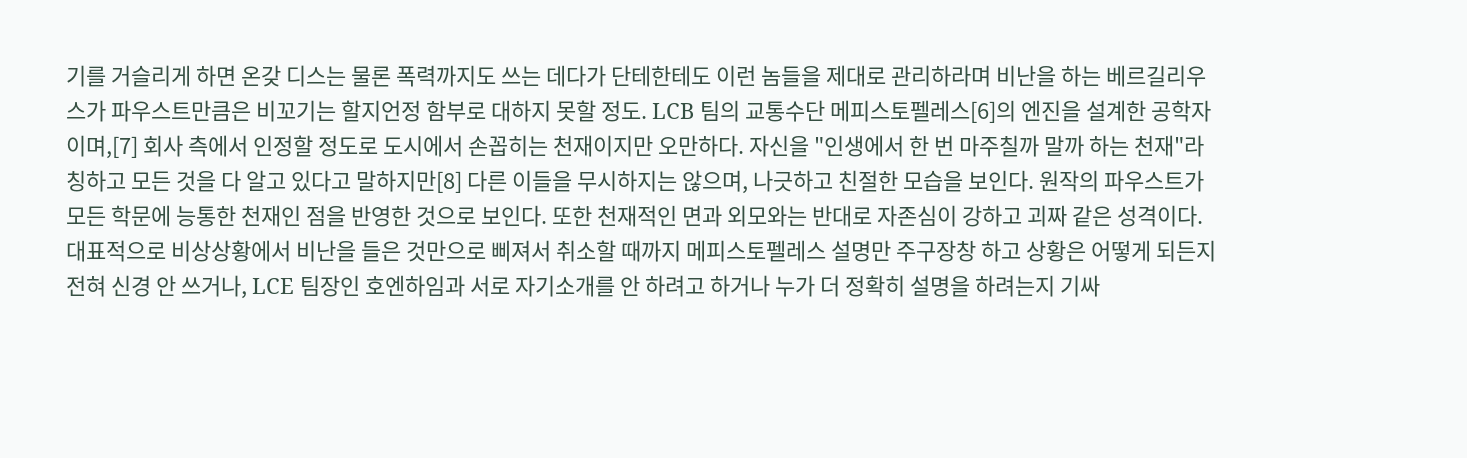기를 거슬리게 하면 온갖 디스는 물론 폭력까지도 쓰는 데다가 단테한테도 이런 놈들을 제대로 관리하라며 비난을 하는 베르길리우스가 파우스트만큼은 비꼬기는 할지언정 함부로 대하지 못할 정도. LCB 팀의 교통수단 메피스토펠레스[6]의 엔진을 설계한 공학자이며,[7] 회사 측에서 인정할 정도로 도시에서 손꼽히는 천재이지만 오만하다. 자신을 "인생에서 한 번 마주칠까 말까 하는 천재"라 칭하고 모든 것을 다 알고 있다고 말하지만[8] 다른 이들을 무시하지는 않으며, 나긋하고 친절한 모습을 보인다. 원작의 파우스트가 모든 학문에 능통한 천재인 점을 반영한 것으로 보인다. 또한 천재적인 면과 외모와는 반대로 자존심이 강하고 괴짜 같은 성격이다. 대표적으로 비상상황에서 비난을 들은 것만으로 삐져서 취소할 때까지 메피스토펠레스 설명만 주구장창 하고 상황은 어떻게 되든지 전혀 신경 안 쓰거나, LCE 팀장인 호엔하임과 서로 자기소개를 안 하려고 하거나 누가 더 정확히 설명을 하려는지 기싸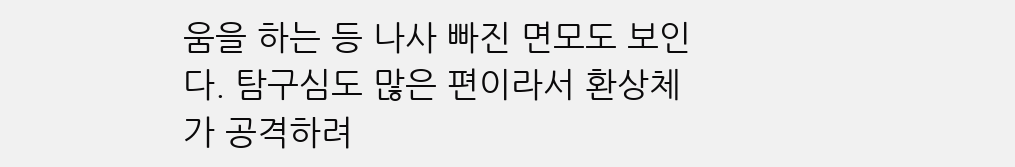움을 하는 등 나사 빠진 면모도 보인다. 탐구심도 많은 편이라서 환상체가 공격하려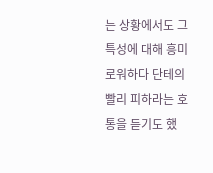는 상황에서도 그 특성에 대해 흥미로워하다 단테의 빨리 피하라는 호통을 듣기도 했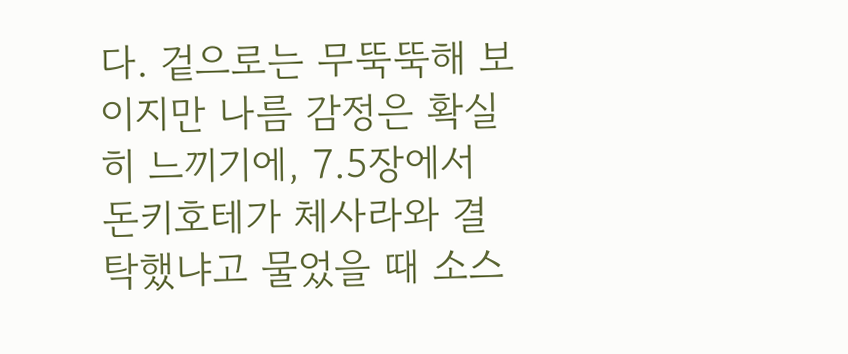다. 겉으로는 무뚝뚝해 보이지만 나름 감정은 확실히 느끼기에, 7.5장에서 돈키호테가 체사라와 결탁했냐고 물었을 때 소스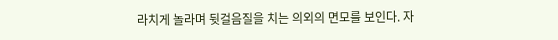라치게 놀라며 뒷걸음질을 치는 의외의 면모를 보인다. 자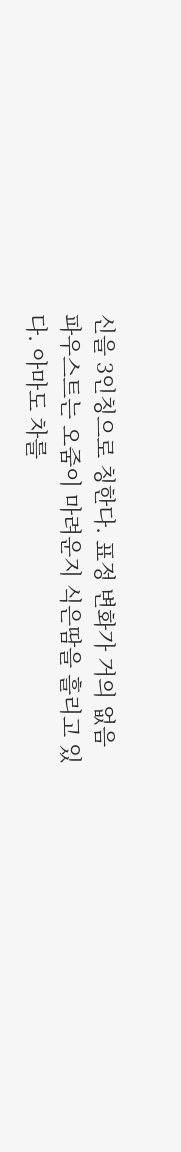신을 3인칭으로 칭한다. 표정 변화가 거의 없음
파우스트는 오줌이 마려운지 식은땀을 흘리고 있다. 아마도 차를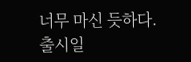너무 마신 듯하다.
출시일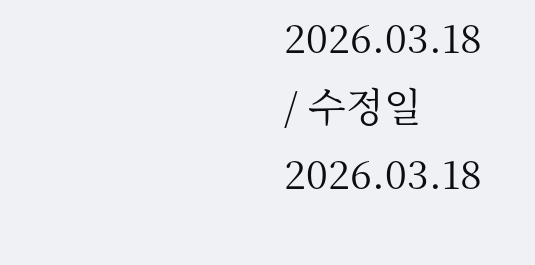2026.03.18 / 수정일 2026.03.18